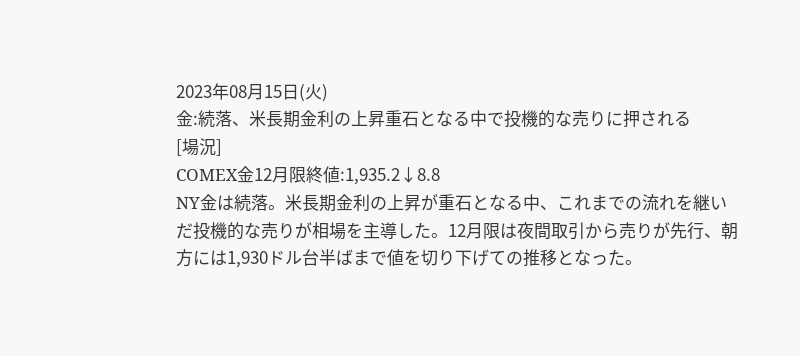2023年08月15日(火)
金:続落、米長期金利の上昇重石となる中で投機的な売りに押される
[場況]
COMEX金12月限終値:1,935.2↓8.8
NY金は続落。米長期金利の上昇が重石となる中、これまでの流れを継いだ投機的な売りが相場を主導した。12月限は夜間取引から売りが先行、朝方には1,930ドル台半ばまで値を切り下げての推移となった。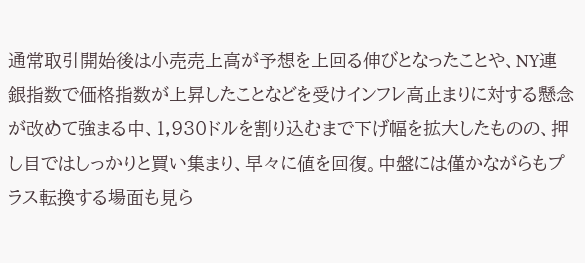通常取引開始後は小売売上高が予想を上回る伸びとなったことや、NY連銀指数で価格指数が上昇したことなどを受けインフレ高止まりに対する懸念が改めて強まる中、1,930ドルを割り込むまで下げ幅を拡大したものの、押し目ではしっかりと買い集まり、早々に値を回復。中盤には僅かながらもプラス転換する場面も見ら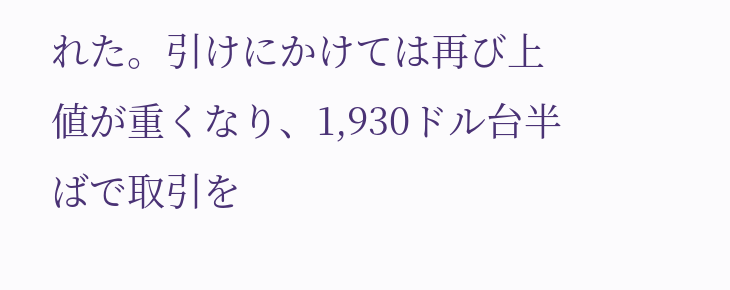れた。引けにかけては再び上値が重くなり、1,930ドル台半ばで取引を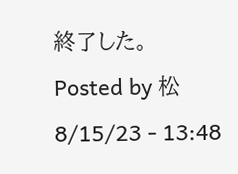終了した。
Posted by 松 8/15/23 - 13:48